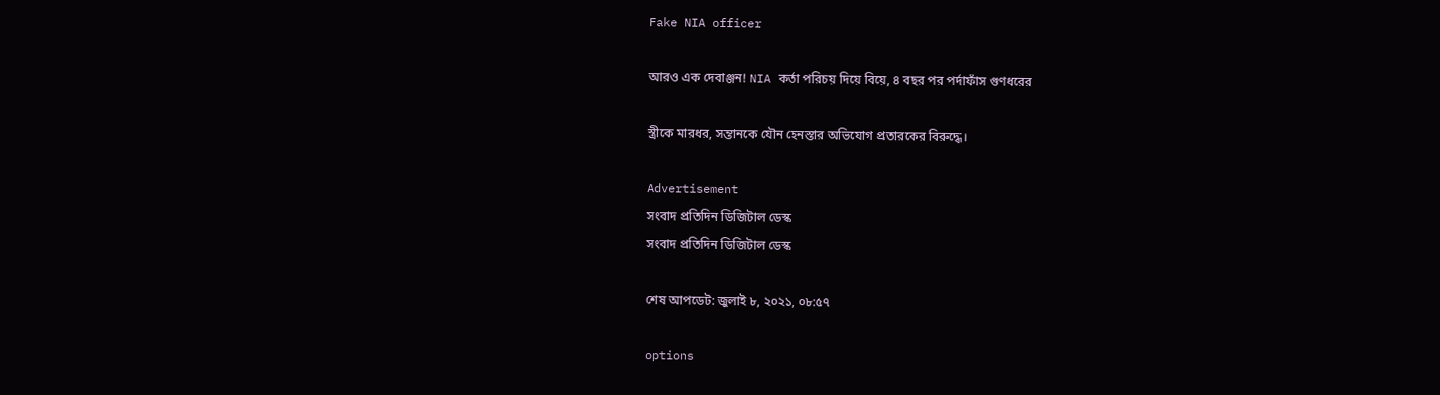Fake NIA officer

আরও এক দেবাঞ্জন! NIA কর্তা পরিচয় দিয়ে বিয়ে, ৪ বছর পর পর্দাফাঁস গুণধরের

স্ত্রীকে মারধর, সন্তানকে যৌন হেনস্তার অভিযোগ প্রতারকের বিরুদ্ধে।

Advertisement
সংবাদ প্রতিদিন ডিজিটাল ডেস্ক
সংবাদ প্রতিদিন ডিজিটাল ডেস্ক

শেষ আপডেট: জুলাই ৮, ২০২১, ০৮:৫৭

options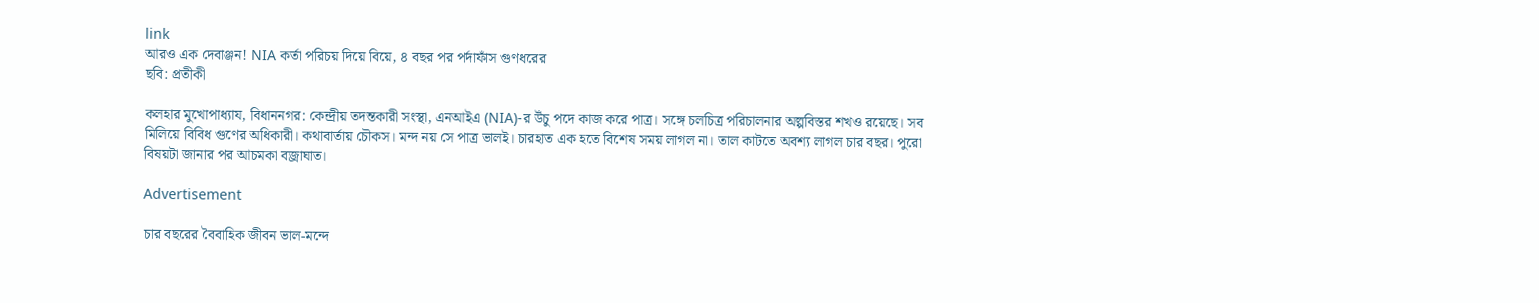link
আরও এক দেবাঞ্জন! NIA কর্তা পরিচয় দিয়ে বিয়ে, ৪ বছর পর পর্দাফাঁস গুণধরের
ছবি: প্রতীকী

কলহার মুখোপাধ্যায, বিধাননগর: কেন্দ্রীয় তদন্তকারী সংস্থা, এনআইএ (NIA)-র উঁচু পদে কাজ করে পাত্র। সঙ্গে চলচিত্র পরিচালনার অল্পবিস্তর শখও রয়েছে। সব মিলিয়ে বিবিধ গুণের অধিকারী। কথাবার্তায় চৌকস। মন্দ নয় সে পাত্র ভালই। চারহাত এক হতে বিশেষ সময় লাগল না। তাল কাটতে অবশ্য লাগল চার বছর। পুরো বিষয়টা জানার পর আচমকা বজ্রাঘাত।

Advertisement

চার বছরের বৈবাহিক জীবন ভাল-মন্দে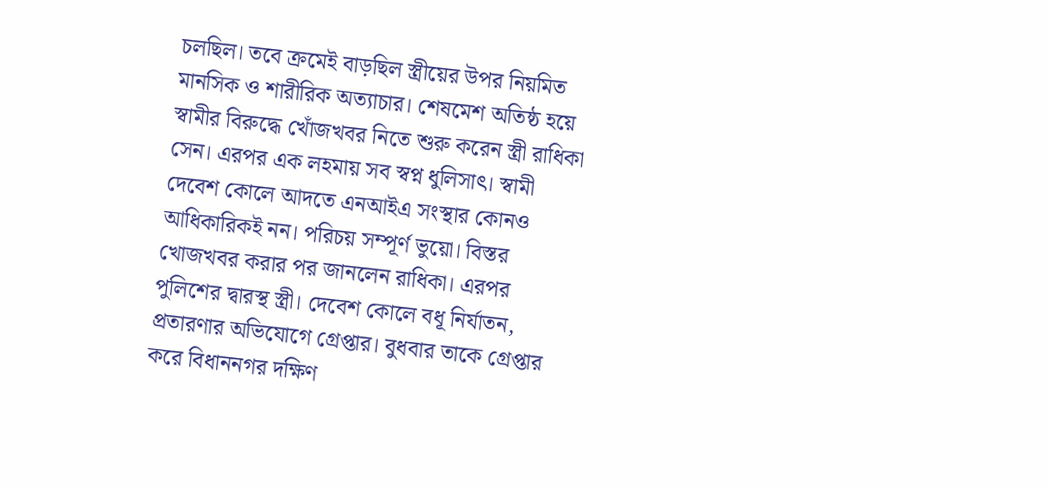চলছিল। তবে ক্রমেই বাড়ছিল স্ত্রীয়ের উপর নিয়মিত মানসিক ও শারীরিক অত্যাচার। শেষমেশ অতিষ্ঠ হয়ে স্বামীর বিরুদ্ধে খোঁজখবর নিতে শুরু করেন স্ত্রী রাধিকা সেন। এরপর এক লহমায় সব স্বপ্ন ধুলিসাৎ। স্বামী দেবেশ কোলে আদতে এনআইএ সংস্থার কোন‌ও আধিকারিকই নন। পরিচয় সম্পূর্ণ ভুয়ো। বিস্তর খোজখবর করার পর জানলেন রাধিকা। এরপর পুলিশের দ্বারস্থ স্ত্রী। দেবেশ কোলে বধূ নির্যাতন, প্রতারণার অভিযোগে গ্রেপ্তার। বুধবার তাকে গ্রেপ্তার করে বিধাননগর দক্ষিণ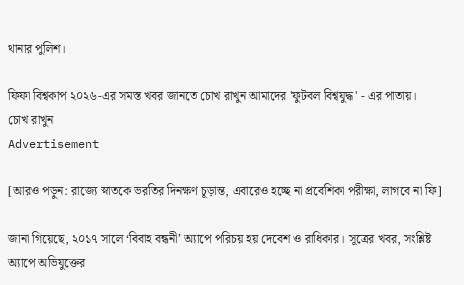থানার পুলিশ।

ফিফা বিশ্বকাপ ২০২৬-এর সমস্ত খবর জানতে চোখ রাখুন আমাদের 'ফুটবল বিশ্বযুদ্ধ' - এর পাতায়।
চোখ রাখুন
Advertisement

[আরও পড়ুন: রাজ্যে স্নাতকে ভরতির দিনক্ষণ চূড়ান্ত, এবারেও হচ্ছে না প্রবেশিকা পরীক্ষা, লাগবে না ফি]

জানা গিয়েছে, ২০১৭ সালে ‘বিবাহ বন্ধনী’ অ্যাপে পরিচয় হয় দেবেশ ও রাধিকার। সূত্রের খবর, সংশ্লিষ্ট অ্যাপে অভিযুক্তের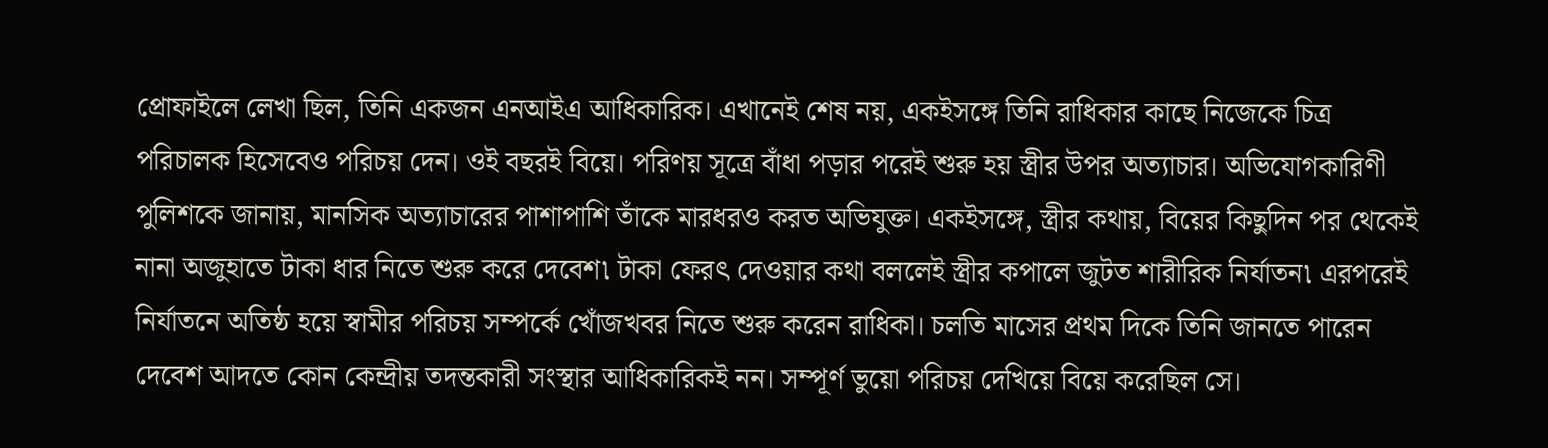প্রোফাইলে লেখা ছিল, তিনি একজন এনআইএ আধিকারিক। এখানেই শেষ নয়, একইসঙ্গে তিনি রাধিকার কাছে নিজেকে চিত্র পরিচালক হিসেবেও পরিচয় দেন। ওই বছরই বিয়ে। পরিণয় সূত্রে বাঁধা পড়ার পরেই শুরু হয় স্ত্রীর উপর অত্যাচার। অভিযোগকারিণী পুলিশকে জানায়, মানসিক অত্যাচারের পাশাপাশি তাঁকে মারধরও করত অভিযুক্ত। একইসঙ্গে, স্ত্রীর কথায়, বিয়ের কিছুদিন পর থেকেই নানা অজুহাতে টাকা ধার নিতে শুরু করে দেবেশ৷ টাকা ফেরৎ দেওয়ার কথা বললেই স্ত্রীর কপালে জুটত শারীরিক নির্যাতন৷ এরপরেই নির্যাতনে অতিষ্ঠ হয়ে স্বামীর পরিচয় সম্পর্কে খোঁজখবর নিতে শুরু করেন রাধিকা। চলতি মাসের প্রথম দিকে তিনি জানতে পারেন দেবেশ আদতে কোন কেন্দ্রীয় তদন্তকারী সংস্থার আধিকারিকই নন। সম্পূর্ণ ভুয়ো পরিচয় দেখিয়ে বিয়ে করেছিল সে।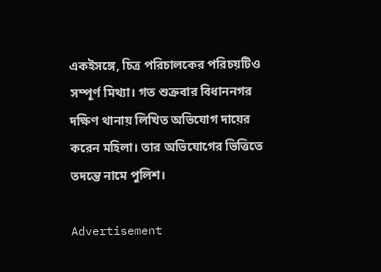একইসঙ্গে, চিত্র পরিচালকের পরিচয়টিও সম্পূর্ণ মিথ্যা। গত শুক্রবার বিধাননগর দক্ষিণ থানায় লিখিত অভিযোগ দায়ের করেন মহিলা। তার অভিযোগের ভিত্তিতে তদন্তে নামে পুলিশ।

Advertisement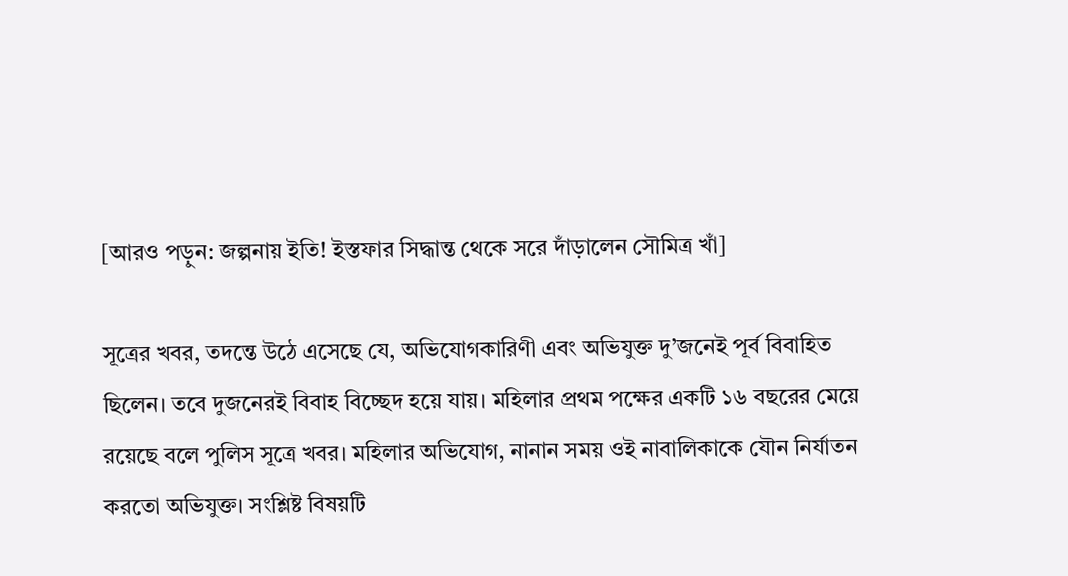[আরও পড়ুন: জল্পনায় ইতি! ইস্তফার সিদ্ধান্ত থেকে সরে দাঁড়ালেন সৌমিত্র খাঁ]

সূত্রের খবর, তদন্তে উঠে এসেছে যে, অভিযোগকারিণী এবং অভিযুক্ত দু’জনেই পূর্ব বিবাহিত ছিলেন। তবে দুজনেরই বিবাহ বিচ্ছেদ হয়ে যায়। মহিলার প্রথম পক্ষের একটি ১৬ বছরের মেয়ে রয়েছে বলে পুলিস সূত্রে খবর। মহিলার অভিযোগ, নানান সময় ওই নাবালিকাকে যৌন নির্যাতন করতো অভিযুক্ত। সংশ্লিষ্ট বিষয়টি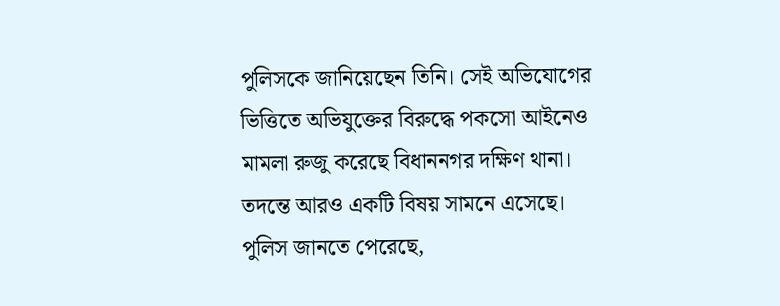পুলিসকে জানিয়েছেন তিনি। সেই অভিযোগের ভিত্তিতে অভিযুক্তের বিরুদ্ধে পকসো আইনেও মামলা রুজু করেছে বিধাননগর দক্ষিণ থানা। তদন্তে আর‌ও একটি বিষয় সামনে এসেছে। পুলিস জানতে পেরেছে,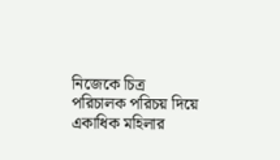নিজেকে চিত্র পরিচালক পরিচয় দিয়ে একাধিক মহিলার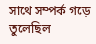সাথে সম্পর্ক গড়ে তুলেছিল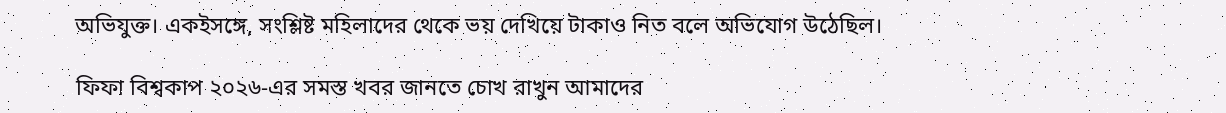অভিযুক্ত। একইসঙ্গে, সংশ্লিষ্ট মহিলাদের থেকে ভয় দেখিয়ে টাকাও নিত বলে অভিযোগ উঠেছিল।

ফিফা বিশ্বকাপ ২০২৬-এর সমস্ত খবর জানতে চোখ রাখুন আমাদের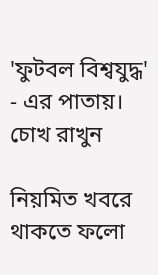'ফুটবল বিশ্বযুদ্ধ' - এর পাতায়।
চোখ রাখুন

নিয়মিত খবরে থাকতে ফলো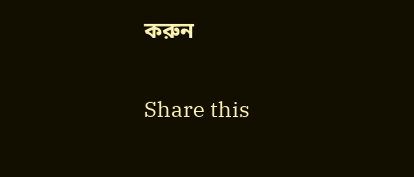করুন

Share this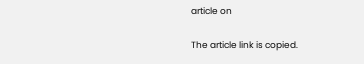article on

The article link is copied.